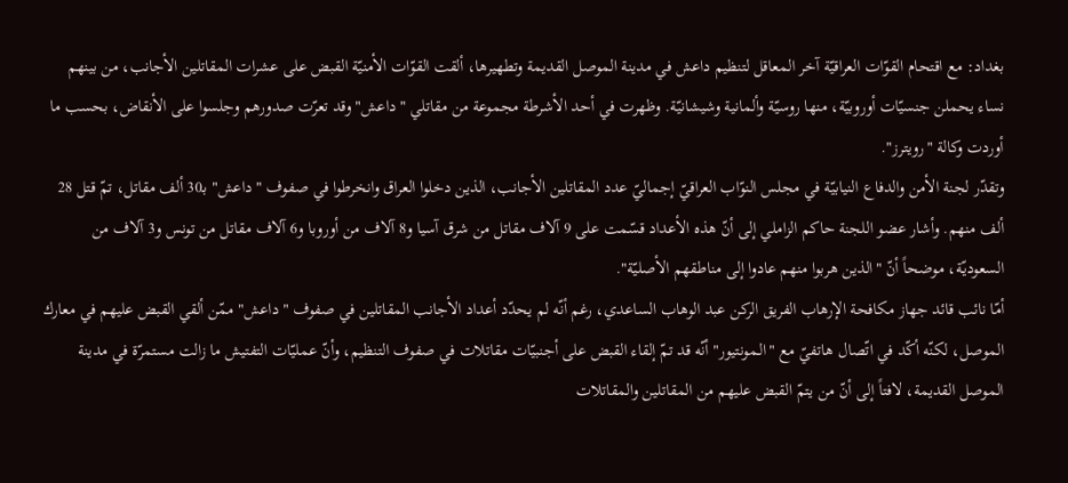بغداد: مع اقتحام القوّات العراقيّة آخر المعاقل لتنظيم داعش في مدينة الموصل القديمة وتطهيرها، ألقت القوّات الأمنيّة القبض على عشرات المقاتلين الأجانب، من بينهم نساء يحملن جنسيّات أوروبيّة، منها روسيّة وألمانية وشيشانيّة. وظهرت في أحد الأشرطة مجموعة من مقاتلي "داعش" وقد تعرّت صدورهم وجلسوا على الأنقاض، بحسب ما أوردت وكالة "رويترز".
وتقدّر لجنة الأمن والدفاع النيابيّة في مجلس النوّاب العراقيّ إجماليّ عدد المقاتلين الأجانب، الذين دخلوا العراق وانخرطوا في صفوف "داعش" بـ30 ألف مقاتل، تمّ قتل 28 ألف منهم. وأشار عضو اللجنة حاكم الزاملي إلى أنّ هذه الأعداد قسّمت على 9 آلاف مقاتل من شرق آسيا و8 آلاف من أوروبا و6 آلاف مقاتل من تونس و3 آلاف من السعوديّة، موضحاً أنّ "الذين هربوا منهم عادوا إلى مناطقهم الأصليّة".
أمّا نائب قائد جهاز مكافحة الإرهاب الفريق الركن عبد الوهاب الساعدي، رغم أنّه لم يحدّد أعداد الأجانب المقاتلين في صفوف "داعش" ممّن ألقي القبض عليهم في معارك الموصل، لكنّه أكّد في اتّصال هاتفيّ مع "الـمونتيور" أنّه قد تمّ إلقاء القبض على أجنبيّات مقاتلات في صفوف التنظيم، وأنّ عمليّات التفتيش ما زالت مستمرّة في مدينة الموصل القديمة، لافتاً إلى أنّ من يتمّ القبض عليهم من المقاتلين والمقاتلات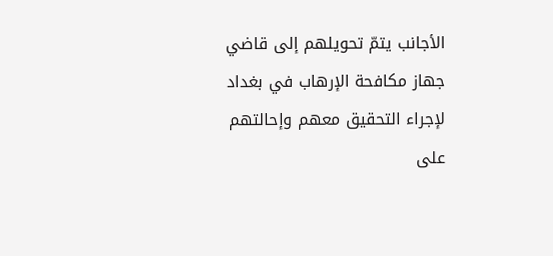الأجانب يتمّ تحويلهم إلى قاضي جهاز مكافحة الإرهاب في بغداد لإجراء التحقيق معهم وإحالتهم على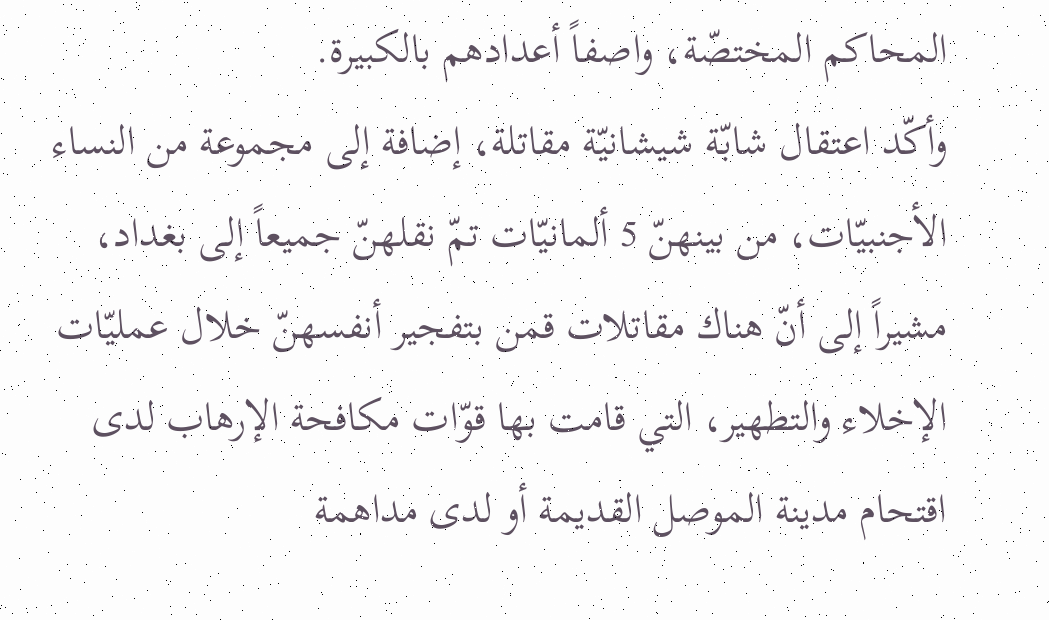المحاكم المختصّة، واصفاً أعدادهم بالكبيرة.
وأكّد اعتقال شابّة شيشانيّة مقاتلة، إضافة إلى مجموعة من النساء الأجنبيّات، من بينهنّ 5 ألمانيّات تمّ نقلهنّ جميعاً إلى بغداد، مشيراً إلى أنّ هناك مقاتلات قمن بتفجير أنفسهنّ خلال عمليّات الإخلاء والتطهير، التي قامت بها قوّات مكافحة الإرهاب لدى اقتحام مدينة الموصل القديمة أو لدى مداهمة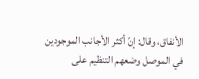الأنفاق، وقال: إنّ أكثر الأجانب الموجودين في الموصل وضعهم التنظيم على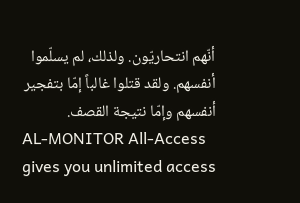أنّهم انتحاريّون. ولذلك، لم يسلّموا أنفسهم. ولقد قتلوا غالباً إمّا بتفجير أنفسهم وإمّا نتيجة القصف.
AL-MONITOR All-Access gives you unlimited access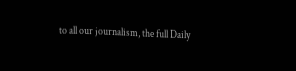to all our journalism, the full Daily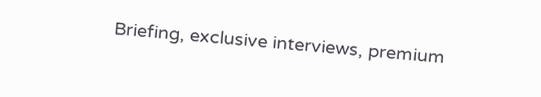Briefing, exclusive interviews, premium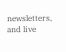newsletters, and live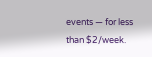events — for less than $2/week.